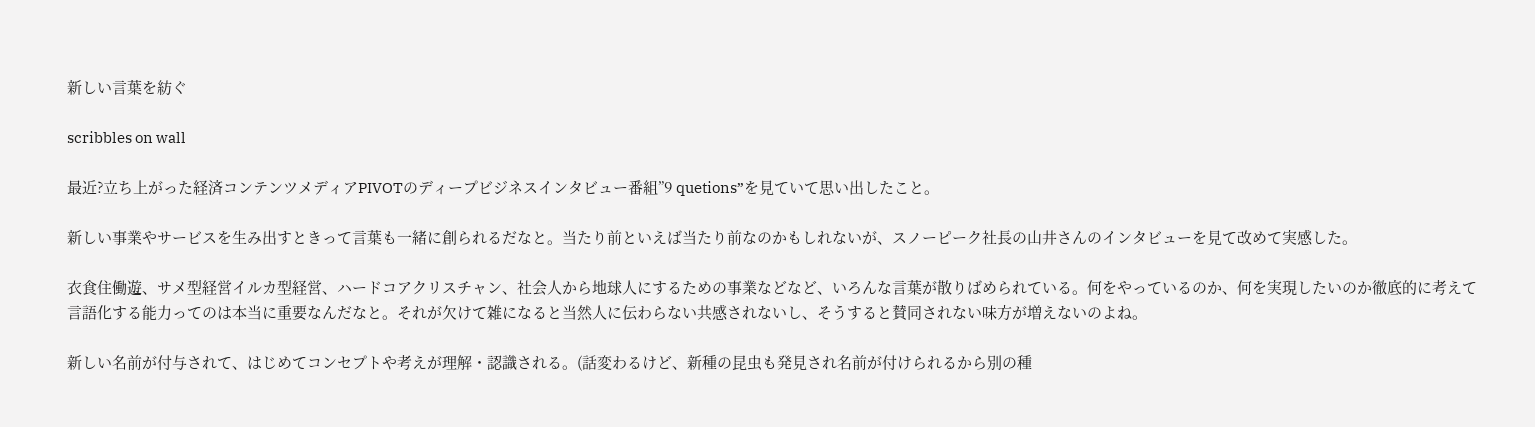新しい言葉を紡ぐ

scribbles on wall

最近?立ち上がった経済コンテンツメディアPIVOTのディープビジネスインタビュー番組”9 quetions”を見ていて思い出したこと。

新しい事業やサービスを生み出すときって言葉も一緒に創られるだなと。当たり前といえば当たり前なのかもしれないが、スノーピーク社長の山井さんのインタビューを見て改めて実感した。

衣食住働遊、サメ型経営イルカ型経営、ハードコアクリスチャン、社会人から地球人にするための事業などなど、いろんな言葉が散りばめられている。何をやっているのか、何を実現したいのか徹底的に考えて言語化する能力ってのは本当に重要なんだなと。それが欠けて雑になると当然人に伝わらない共感されないし、そうすると賛同されない味方が増えないのよね。

新しい名前が付与されて、はじめてコンセプトや考えが理解・認識される。(話変わるけど、新種の昆虫も発見され名前が付けられるから別の種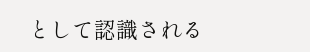として認識される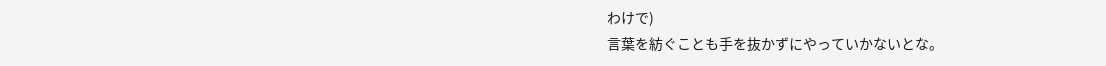わけで)
言葉を紡ぐことも手を抜かずにやっていかないとな。